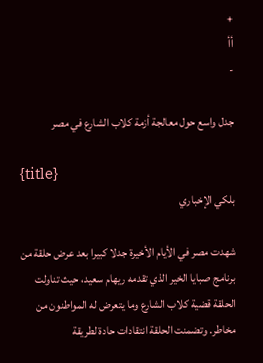+
أأ
-

جدل واسع حول معالجة أزمة كلاب الشارع في مصر

{title}
بلكي الإخباري

شهدت مصر في الأيام الأخيرة جدلا كبيرا بعد عرض حلقة من برنامج صبايا الخير الذي تقدمه ريهام سعيد، حيث تناولت الحلقة قضية كلاب الشارع وما يتعرض له المواطنون من مخاطر. وتضمنت الحلقة انتقادات حادة لطريقة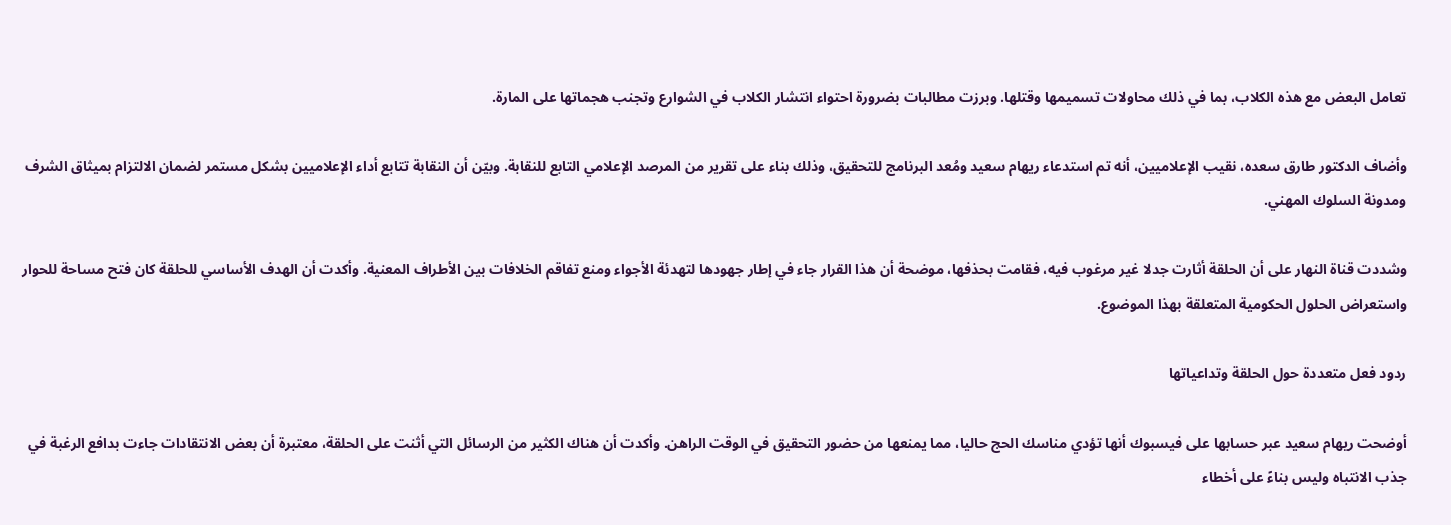تعامل البعض مع هذه الكلاب، بما في ذلك محاولات تسميمها وقتلها. وبرزت مطالبات بضرورة احتواء انتشار الكلاب في الشوارع وتجنب هجماتها على المارة.

وأضاف الدكتور طارق سعده، نقيب الإعلاميين، أنه تم استدعاء ريهام سعيد ومُعد البرنامج للتحقيق، وذلك بناء على تقرير من المرصد الإعلامي التابع للنقابة. وبيّن أن النقابة تتابع أداء الإعلاميين بشكل مستمر لضمان الالتزام بميثاق الشرف ومدونة السلوك المهني.

وشددت قناة النهار على أن الحلقة أثارت جدلا غير مرغوب فيه، فقامت بحذفها، موضحة أن هذا القرار جاء في إطار جهودها لتهدئة الأجواء ومنع تفاقم الخلافات بين الأطراف المعنية. وأكدت أن الهدف الأساسي للحلقة كان فتح مساحة للحوار واستعراض الحلول الحكومية المتعلقة بهذا الموضوع.

ردود فعل متعددة حول الحلقة وتداعياتها

أوضحت ريهام سعيد عبر حسابها على فيسبوك أنها تؤدي مناسك الحج حاليا، مما يمنعها من حضور التحقيق في الوقت الراهن. وأكدت أن هناك الكثير من الرسائل التي أثنت على الحلقة، معتبرة أن بعض الانتقادات جاءت بدافع الرغبة في جذب الانتباه وليس بناءً على أخطاء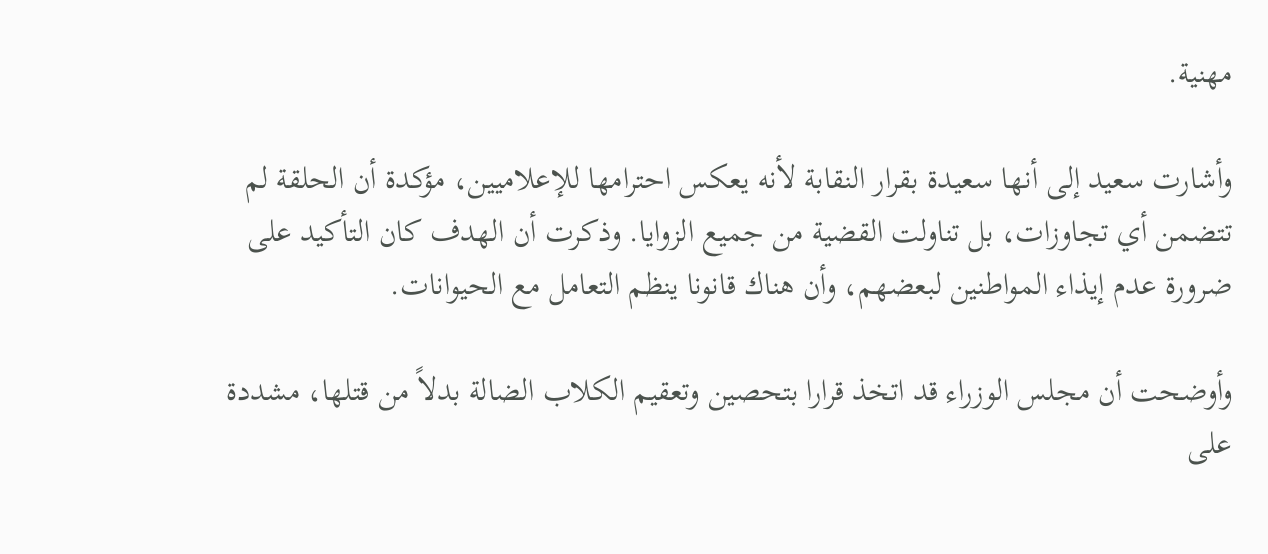مهنية.

وأشارت سعيد إلى أنها سعيدة بقرار النقابة لأنه يعكس احترامها للإعلاميين، مؤكدة أن الحلقة لم تتضمن أي تجاوزات، بل تناولت القضية من جميع الزوايا. وذكرت أن الهدف كان التأكيد على ضرورة عدم إيذاء المواطنين لبعضهم، وأن هناك قانونا ينظم التعامل مع الحيوانات.

وأوضحت أن مجلس الوزراء قد اتخذ قرارا بتحصين وتعقيم الكلاب الضالة بدلاً من قتلها، مشددة على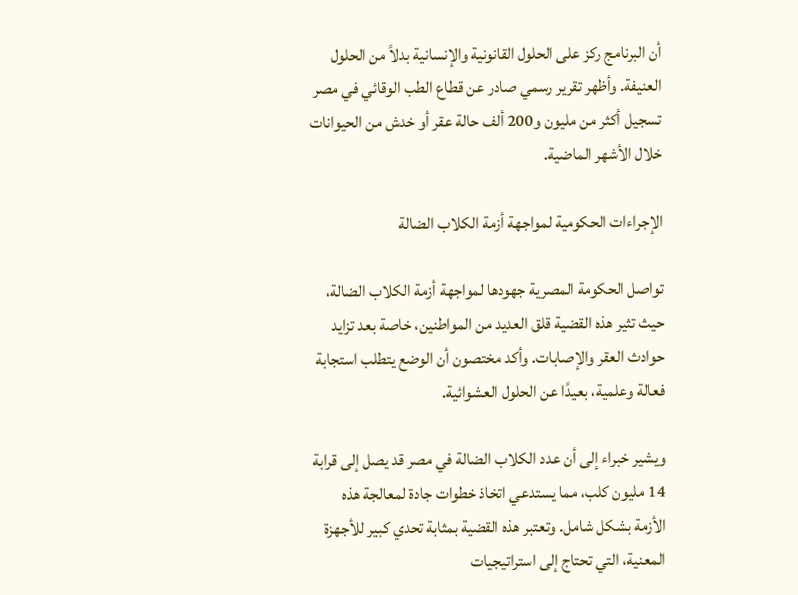أن البرنامج ركز على الحلول القانونية والإنسانية بدلاً من الحلول العنيفة. وأظهر تقرير رسمي صادر عن قطاع الطب الوقائي في مصر تسجيل أكثر من مليون و200 ألف حالة عقر أو خدش من الحيوانات خلال الأشهر الماضية.

الإجراءات الحكومية لمواجهة أزمة الكلاب الضالة

تواصل الحكومة المصرية جهودها لمواجهة أزمة الكلاب الضالة، حيث تثير هذه القضية قلق العديد من المواطنين، خاصة بعد تزايد حوادث العقر والإصابات. وأكد مختصون أن الوضع يتطلب استجابة فعالة وعلمية، بعيدًا عن الحلول العشوائية.

ويشير خبراء إلى أن عدد الكلاب الضالة في مصر قد يصل إلى قرابة 14 مليون كلب، مما يستدعي اتخاذ خطوات جادة لمعالجة هذه الأزمة بشكل شامل. وتعتبر هذه القضية بمثابة تحدي كبير للأجهزة المعنية، التي تحتاج إلى استراتيجيات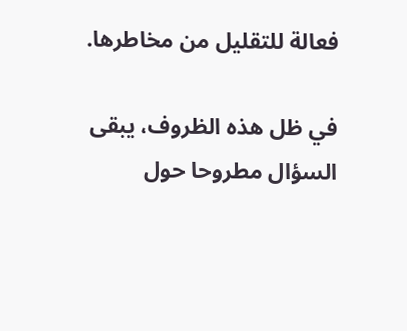فعالة للتقليل من مخاطرها.

في ظل هذه الظروف، يبقى السؤال مطروحا حول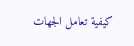كيفية تعامل الجهات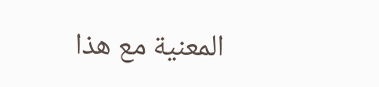المعنية مع هذا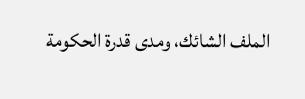الملف الشائك، ومدى قدرة الحكومة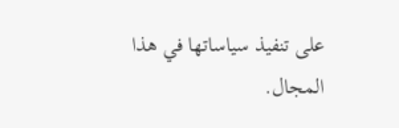على تنفيذ سياساتها في هذا المجال.